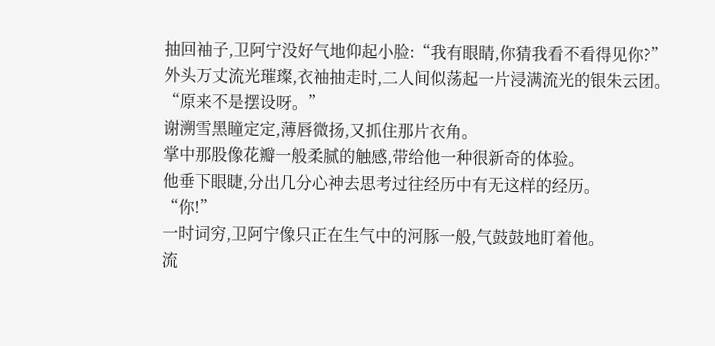抽回袖子,卫阿宁没好气地仰起小脸:“我有眼睛,你猜我看不看得见你?”
外头万丈流光璀璨,衣袖抽走时,二人间似荡起一片浸满流光的银朱云团。
“原来不是摆设呀。”
谢溯雪黑瞳定定,薄唇微扬,又抓住那片衣角。
掌中那股像花瓣一般柔腻的触感,带给他一种很新奇的体验。
他垂下眼睫,分出几分心神去思考过往经历中有无这样的经历。
“你!”
一时词穷,卫阿宁像只正在生气中的河豚一般,气鼓鼓地盯着他。
流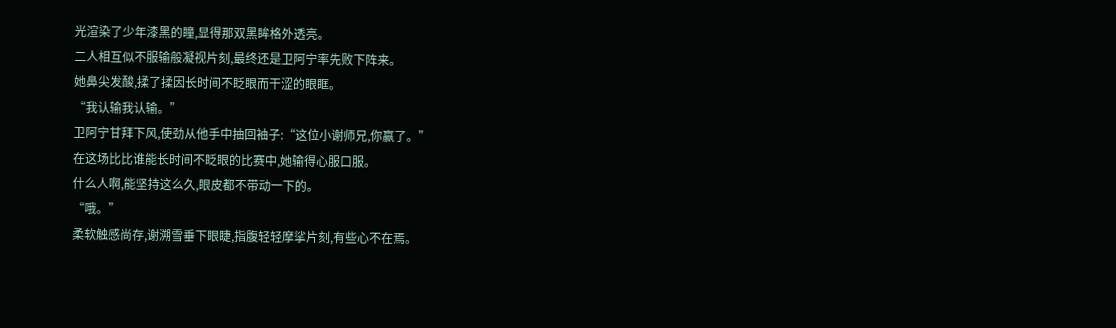光渲染了少年漆黑的瞳,显得那双黑眸格外透亮。
二人相互似不服输般凝视片刻,最终还是卫阿宁率先败下阵来。
她鼻尖发酸,揉了揉因长时间不眨眼而干涩的眼眶。
“我认输我认输。”
卫阿宁甘拜下风,使劲从他手中抽回袖子:“这位小谢师兄,你赢了。”
在这场比比谁能长时间不眨眼的比赛中,她输得心服口服。
什么人啊,能坚持这么久,眼皮都不带动一下的。
“哦。”
柔软触感尚存,谢溯雪垂下眼睫,指腹轻轻摩挲片刻,有些心不在焉。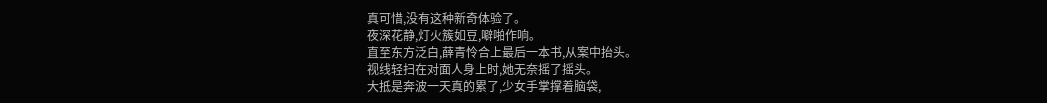真可惜,没有这种新奇体验了。
夜深花静,灯火簇如豆,噼啪作响。
直至东方泛白,薛青怜合上最后一本书,从案中抬头。
视线轻扫在对面人身上时,她无奈摇了摇头。
大抵是奔波一天真的累了,少女手掌撑着脑袋,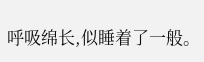呼吸绵长,似睡着了一般。